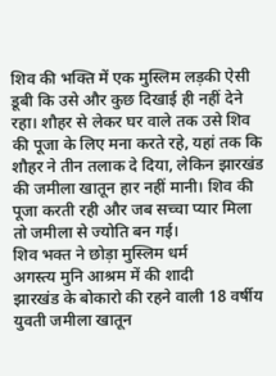शिव की भक्ति में एक मुस्लिम लड़की ऐसी डूबी कि उसे और कुछ दिखाई ही नहीं देने रहा। शौहर से लेकर घर वाले तक उसे शिव की पूजा के लिए मना करते रहे, यहां तक कि शौहर ने तीन तलाक दे दिया, लेकिन झारखंड की जमीला खातून हार नहीं मानी। शिव की पूजा करती रही और जब सच्चा प्यार मिला तो जमीला से ज्योति बन गई।
शिव भक्त ने छोड़ा मुस्लिम धर्म
अगस्त्य मुनि आश्रम में की शादी
झारखंड के बोकारो की रहने वाली 18 वर्षीय युवती जमीला खातून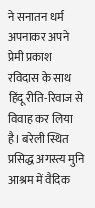ने सनातन धर्म अपनाकर अपने प्रेमी प्रकाश रविदास के साथ हिंदू रीति-रिवाज से विवाह कर लिया है। बरेली स्थित प्रसिद्ध अगस्त्य मुनि आश्रम में वैदिक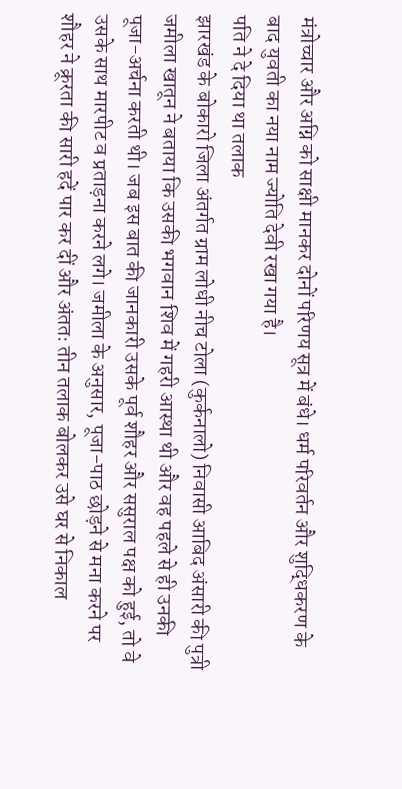मंत्रोच्चार और अग्नि को साक्षी मानकर दोनों परिणय सूत्र में बंधे। धर्म परिवर्तन और शुद्धिकरण के बाद युवती का नया नाम ज्योति देवी रखा गया है।
पति ने दे दिया था तलाक
झारखंड के बोकारो जिला अंतर्गत ग्राम लोधी नीच टोला (कुर्कनालो) निवासी आबिद अंसारी की पुत्री जमीला खातून ने बताया कि उसकी भगवान शिव में गहरी आस्था थी और वह पहले से ही उनकी पूजा-अर्चना करती थी। जब इस बात की जानकारी उसके पूर्व शौहर और ससुराल पक्ष को हुई, तो वे उसके साथ मारपीट व प्रताड़ना करने लगे। जमीला के अनुसार, पूजा-पाठ छोड़ने से मना करने पर शौहर ने क्रूरता की सारी हदें पार कर दीं और अंततः तीन तलाक बोलकर उसे घर से निकाल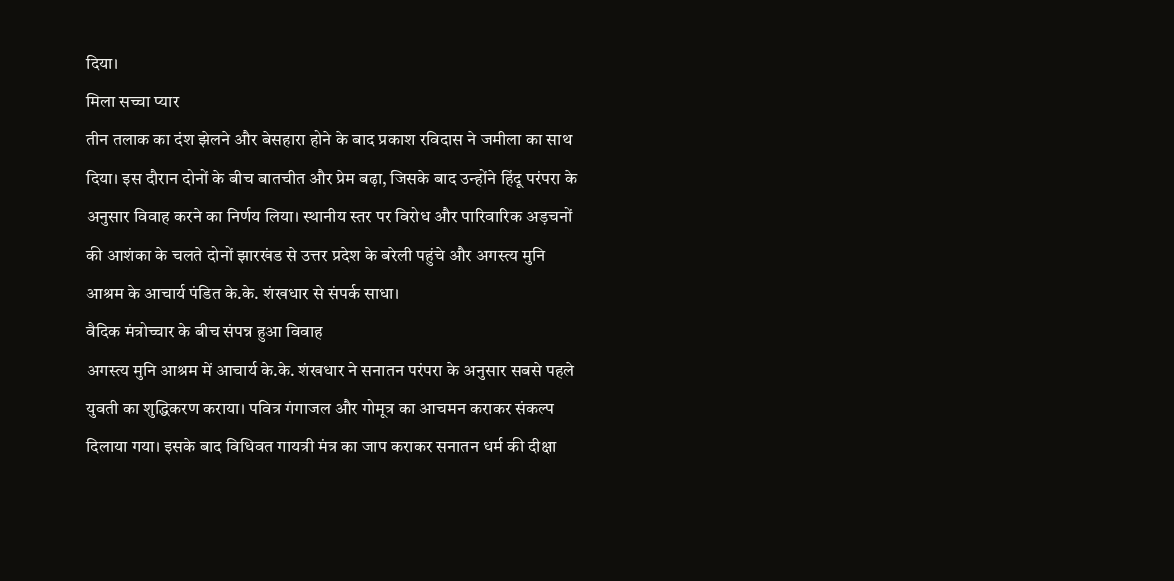दिया।
मिला सच्चा प्यार
तीन तलाक का दंश झेलने और बेसहारा होने के बाद प्रकाश रविदास ने जमीला का साथ दिया। इस दौरान दोनों के बीच बातचीत और प्रेम बढ़ा, जिसके बाद उन्होंने हिंदू परंपरा के अनुसार विवाह करने का निर्णय लिया। स्थानीय स्तर पर विरोध और पारिवारिक अड़चनों की आशंका के चलते दोनों झारखंड से उत्तर प्रदेश के बरेली पहुंचे और अगस्त्य मुनि आश्रम के आचार्य पंडित के.के. शंखधार से संपर्क साधा।
वैदिक मंत्रोच्चार के बीच संपन्न हुआ विवाह
अगस्त्य मुनि आश्रम में आचार्य के.के. शंखधार ने सनातन परंपरा के अनुसार सबसे पहले युवती का शुद्धिकरण कराया। पवित्र गंगाजल और गोमूत्र का आचमन कराकर संकल्प दिलाया गया। इसके बाद विधिवत गायत्री मंत्र का जाप कराकर सनातन धर्म की दीक्षा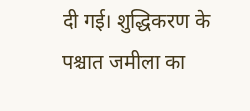दी गई। शुद्धिकरण के पश्चात जमीला का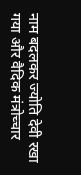नाम बदलकर ज्योति देवी रखा गया और वैदिक मंत्रोच्चार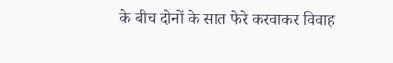के बीच दोनों के सात फेरे करवाकर विवाह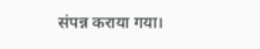संपन्न कराया गया।